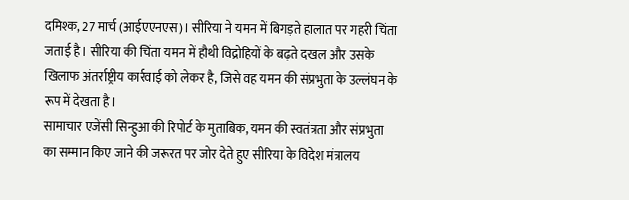दमिश्क, 27 मार्च (आईएएनएस)। सीरिया ने यमन में बिगड़ते हालात पर गहरी चिंता जताई है। सीरिया की चिंता यमन में हौथी विद्रोहियों के बढ़ते दखल और उसके खिलाफ अंतर्राष्ट्रीय कार्रवाई को लेकर है, जिसे वह यमन की संप्रभुता के उल्लंघन के रूप में देखता है।
सामाचार एजेंसी सिन्हुआ की रिपोर्ट के मुताबिक, यमन की स्वतंत्रता और संप्रभुता का सम्मान किए जाने की जरूरत पर जोर देते हुए सीरिया के विदेश मंत्रालय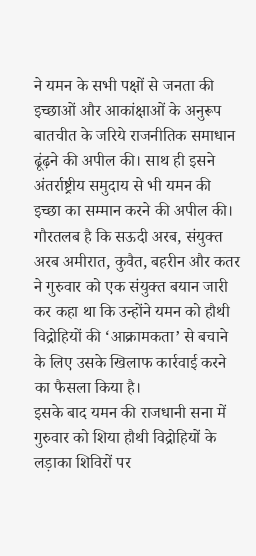ने यमन के सभी पक्षों से जनता की इच्छाओं और आकांक्षाओं के अनुरूप बातचीत के जरिये राजनीतिक समाधान ढूंढ़ने की अपील की। साथ ही इसने अंतर्राष्ट्रीय समुदाय से भी यमन की इच्छा का सम्मान करने की अपील की।
गौरतलब है कि सऊदी अरब, संयुक्त अरब अमीरात, कुवैत, बहरीन और कतर ने गुरुवार को एक संयुक्त बयान जारी कर कहा था कि उन्होंने यमन को हौथी विद्रोहियों की ‘आक्रामकता’ से बचाने के लिए उसके खिलाफ कार्रवाई करने का फैसला किया है।
इसके बाद यमन की राजधानी सना में गुरुवार को शिया हौथी विद्रोहियों के लड़ाका शिविरों पर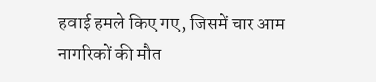हवाई हमले किए गए, जिसमें चार आम नागरिकों की मौत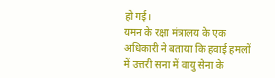हो गई।
यमन के रक्षा मंत्रालय के एक अधिकारी ने बताया कि हवाई हमलों में उत्तरी सना में वायु सेना के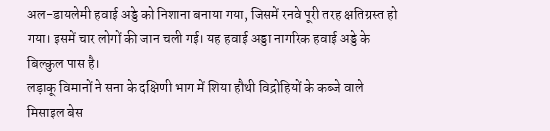अल-डायलेमी हवाई अड्डे को निशाना बनाया गया, जिसमें रनवे पूरी तरह क्षतिग्रस्त हो गया। इसमें चार लोगों की जान चली गई। यह हवाई अड्डा नागरिक हवाई अड्डे के बिल्कुल पास है।
लड़ाकू विमानों ने सना के दक्षिणी भाग में शिया हौथी विद्रोहियों के कब्जे वाले मिसाइल बेस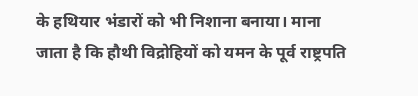के हथियार भंडारों को भी निशाना बनाया। माना जाता है कि हौथी विद्रोहियों को यमन के पूर्व राष्ट्रपति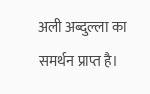अली अब्दुल्ला का समर्थन प्राप्त है।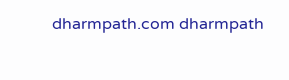dharmpath.com dharmpath